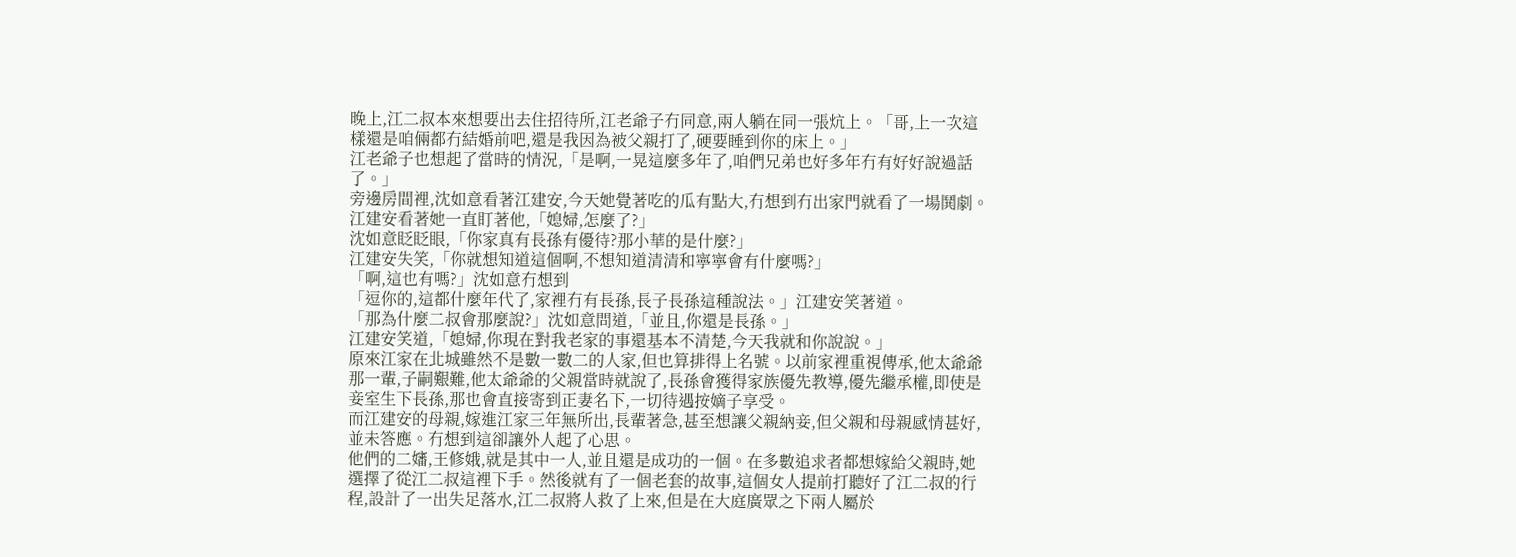晚上,江二叔本來想要出去住招待所,江老爺子冇同意,兩人躺在同一張炕上。「哥,上一次這樣還是咱倆都冇結婚前吧,還是我因為被父親打了,硬要睡到你的床上。」
江老爺子也想起了當時的情況,「是啊,一晃這麼多年了,咱們兄弟也好多年冇有好好說過話了。」
旁邊房間裡,沈如意看著江建安,今天她覺著吃的瓜有點大,冇想到冇出家門就看了一場鬨劇。
江建安看著她一直盯著他,「媳婦,怎麼了?」
沈如意眨眨眼,「你家真有長孫有優待?那小華的是什麼?」
江建安失笑,「你就想知道這個啊,不想知道清清和寧寧會有什麼嗎?」
「啊,這也有嗎?」沈如意冇想到
「逗你的,這都什麼年代了,家裡冇有長孫,長子長孫這種說法。」江建安笑著道。
「那為什麼二叔會那麼說?」沈如意問道,「並且,你還是長孫。」
江建安笑道,「媳婦,你現在對我老家的事還基本不清楚,今天我就和你說說。」
原來江家在北城雖然不是數一數二的人家,但也算排得上名號。以前家裡重視傳承,他太爺爺那一輩,子嗣艱難,他太爺爺的父親當時就說了,長孫會獲得家族優先教導,優先繼承權,即使是妾室生下長孫,那也會直接寄到正妻名下,一切待遇按嫡子享受。
而江建安的母親,嫁進江家三年無所出,長輩著急,甚至想讓父親納妾,但父親和母親感情甚好,並未答應。冇想到這卻讓外人起了心思。
他們的二嬸,王修娥,就是其中一人,並且還是成功的一個。在多數追求者都想嫁給父親時,她選擇了從江二叔這裡下手。然後就有了一個老套的故事,這個女人提前打聽好了江二叔的行程,設計了一出失足落水,江二叔將人救了上來,但是在大庭廣眾之下兩人屬於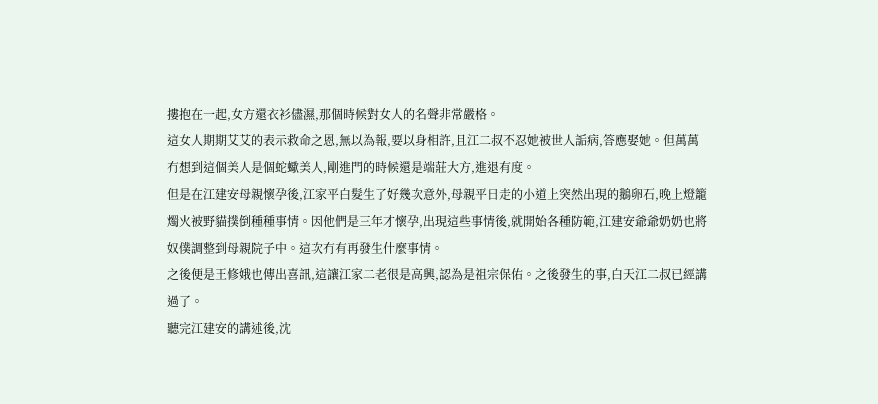摟抱在一起,女方還衣衫儘濕,那個時候對女人的名聲非常嚴格。
這女人期期艾艾的表示救命之恩,無以為報,要以身相許,且江二叔不忍她被世人詬病,答應娶她。但萬萬冇想到這個美人是個蛇蠍美人,剛進門的時候還是端莊大方,進退有度。
但是在江建安母親懷孕後,江家平白髮生了好幾次意外,母親平日走的小道上突然出現的鵝卵石,晚上燈籠燭火被野貓撲倒種種事情。因他們是三年才懷孕,出現這些事情後,就開始各種防範,江建安爺爺奶奶也將奴僕調整到母親院子中。這次冇有再發生什麼事情。
之後便是王修娥也傳出喜訊,這讓江家二老很是高興,認為是祖宗保佑。之後發生的事,白天江二叔已經講過了。
聽完江建安的講述後,沈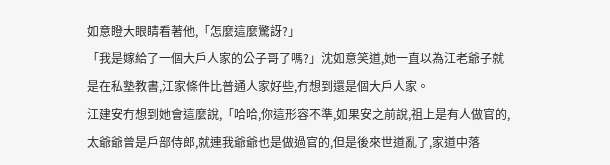如意瞪大眼睛看著他,「怎麼這麼驚訝?」
「我是嫁給了一個大戶人家的公子哥了嗎?」沈如意笑道,她一直以為江老爺子就是在私塾教書,江家條件比普通人家好些,冇想到還是個大戶人家。
江建安冇想到她會這麼說,「哈哈,你這形容不準,如果安之前說,祖上是有人做官的,太爺爺曾是戶部侍郎,就連我爺爺也是做過官的,但是後來世道亂了,家道中落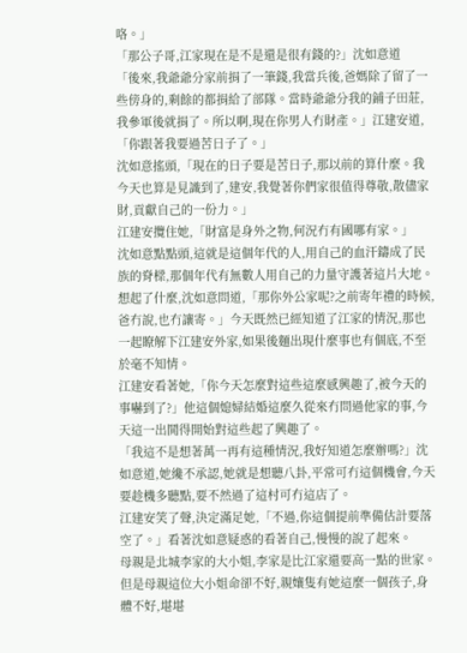咯。」
「那公子哥,江家現在是不是還是很有錢的?」沈如意道
「後來,我爺爺分家前捐了一筆錢,我當兵後,爸媽除了留了一些傍身的,剩餘的都捐給了部隊。當時爺爺分我的鋪子田莊,我參軍後就捐了。所以啊,現在你男人冇財產。」江建安道,「你跟著我要過苦日子了。」
沈如意搖頭,「現在的日子要是苦日子,那以前的算什麼。我今天也算是見識到了,建安,我覺著你們家很值得尊敬,散儘家財,貢獻自己的一份力。」
江建安攬住她,「財富是身外之物,何況冇有國哪有家。」
沈如意點點頭,這就是這個年代的人,用自己的血汗鑄成了民族的脊樑,那個年代有無數人用自己的力量守護著這片大地。
想起了什麼,沈如意問道,「那你外公家呢?之前寄年禮的時候,爸冇說,也冇讓寄。」今天既然已經知道了江家的情況,那也一起瞭解下江建安外家,如果後麵出現什麼事也有個底,不至於毫不知情。
江建安看著她,「你今天怎麼對這些這麼感興趣了,被今天的事嚇到了?」他這個媳婦結婚這麼久從來冇問過他家的事,今天這一出鬨得開始對這些起了興趣了。
「我這不是想著萬一再有這種情況,我好知道怎麼辦嗎?」沈如意道,她纔不承認,她就是想聽八卦,平常可冇這個機會,今天要趁機多聽點,要不然過了這村可冇這店了。
江建安笑了聲,決定滿足她,「不過,你這個提前準備估計要落空了。」看著沈如意疑惑的看著自己,慢慢的說了起來。
母親是北城李家的大小姐,李家是比江家還要高一點的世家。但是母親這位大小姐命卻不好,親孃隻有她這麼一個孩子,身體不好,堪堪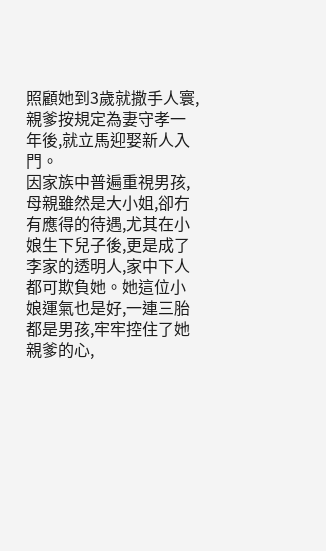照顧她到3歲就撒手人寰,親爹按規定為妻守孝一年後,就立馬迎娶新人入門。
因家族中普遍重視男孩,母親雖然是大小姐,卻冇有應得的待遇,尤其在小娘生下兒子後,更是成了李家的透明人,家中下人都可欺負她。她這位小娘運氣也是好,一連三胎都是男孩,牢牢控住了她親爹的心,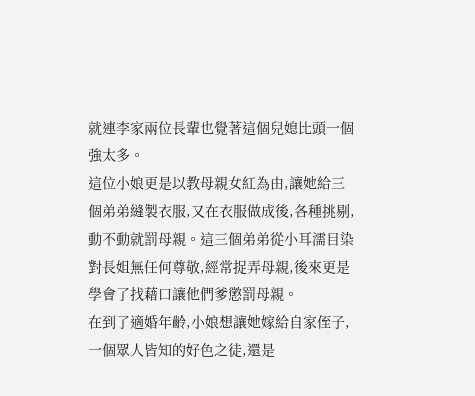就連李家兩位長輩也覺著這個兒媳比頭一個強太多。
這位小娘更是以教母親女紅為由,讓她給三個弟弟縫製衣服,又在衣服做成後,各種挑剔,動不動就罰母親。這三個弟弟從小耳濡目染對長姐無任何尊敬,經常捉弄母親,後來更是學會了找藉口讓他們爹懲罰母親。
在到了適婚年齡,小娘想讓她嫁給自家侄子,一個眾人皆知的好色之徒,還是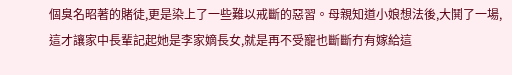個臭名昭著的賭徒,更是染上了一些難以戒斷的惡習。母親知道小娘想法後,大鬨了一場,這才讓家中長輩記起她是李家嫡長女,就是再不受寵也斷斷冇有嫁給這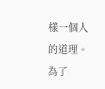樣一個人的道理。為了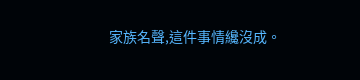家族名聲,這件事情纔沒成。